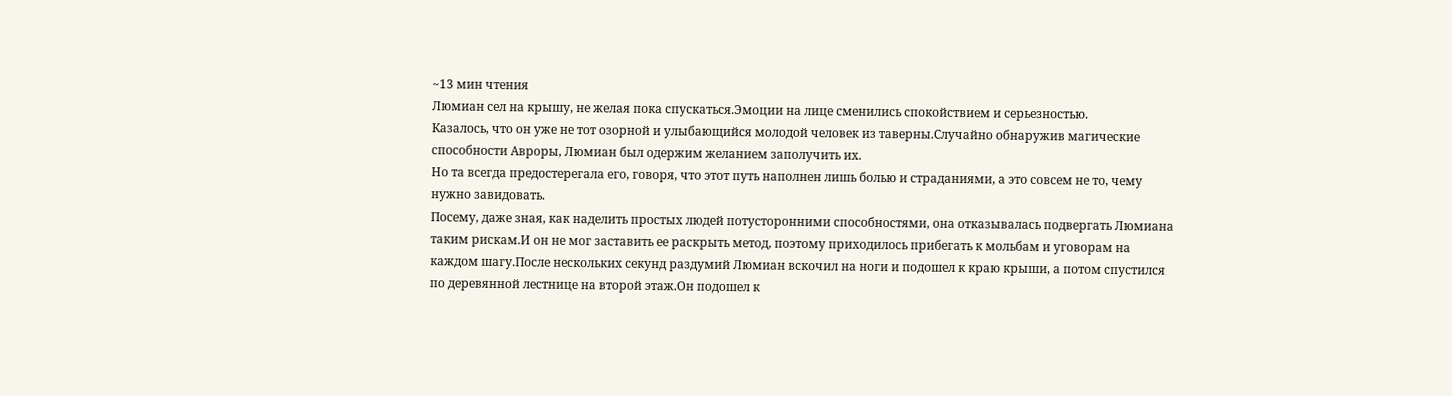~13 мин чтения
Люмиан сел на крышу, не желая пока спускаться.Эмоции на лице сменились спокойствием и серьезностью.
Казалось, что он уже не тот озорной и улыбающийся молодой человек из таверны.Случайно обнаружив магические способности Авроры, Люмиан был одержим желанием заполучить их.
Но та всегда предостерегала его, говоря, что этот путь наполнен лишь болью и страданиями, а это совсем не то, чему нужно завидовать.
Посему, даже зная, как наделить простых людей потусторонними способностями, она отказывалась подвергать Люмиана таким рискам.И он не мог заставить ее раскрыть метод, поэтому приходилось прибегать к мольбам и уговорам на каждом шагу.После нескольких секунд раздумий Люмиан вскочил на ноги и подошел к краю крыши, а потом спустился по деревянной лестнице на второй этаж.Он подошел к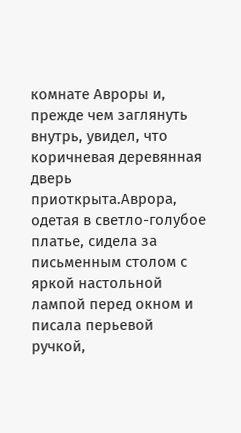комнате Авроры и, прежде чем заглянуть внутрь, увидел, что коричневая деревянная дверь приоткрыта.Аврора, одетая в светло-голубое платье, сидела за письменным столом с яркой настольной лампой перед окном и писала перьевой ручкой,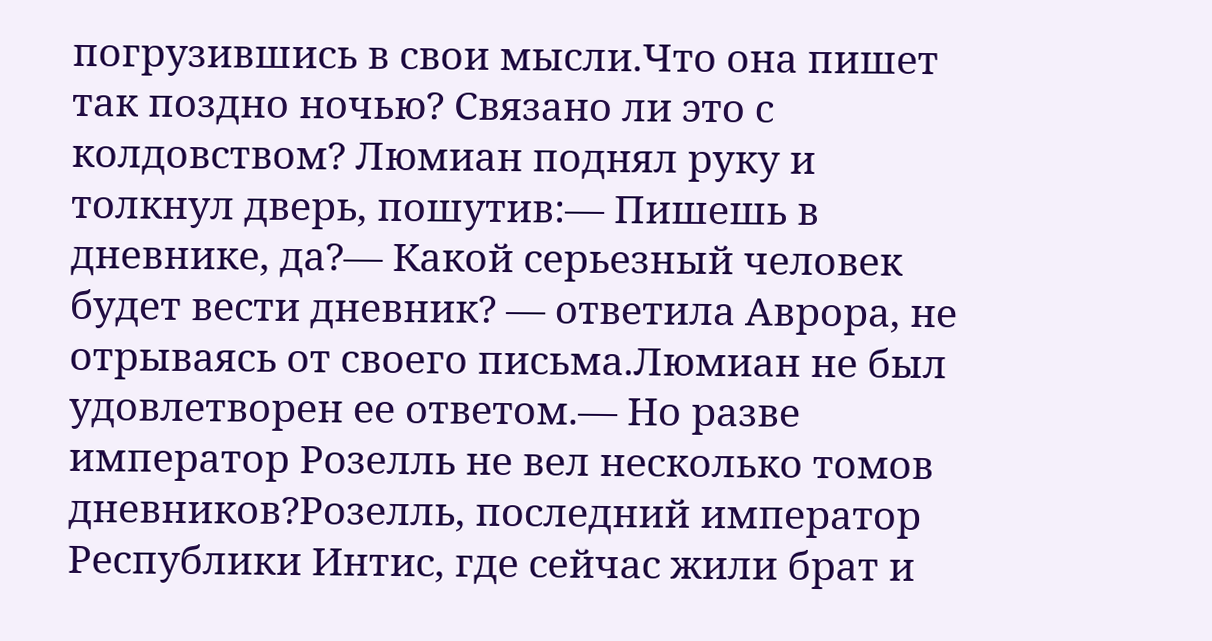погрузившись в свои мысли.Что она пишет так поздно ночью? Связано ли это с колдовством? Люмиан поднял руку и толкнул дверь, пошутив:— Пишешь в дневнике, да?— Какой серьезный человек будет вести дневник? — ответила Аврора, не отрываясь от своего письма.Люмиан не был удовлетворен ее ответом.— Но разве император Розелль не вел несколько томов дневников?Розелль, последний император Республики Интис, где сейчас жили брат и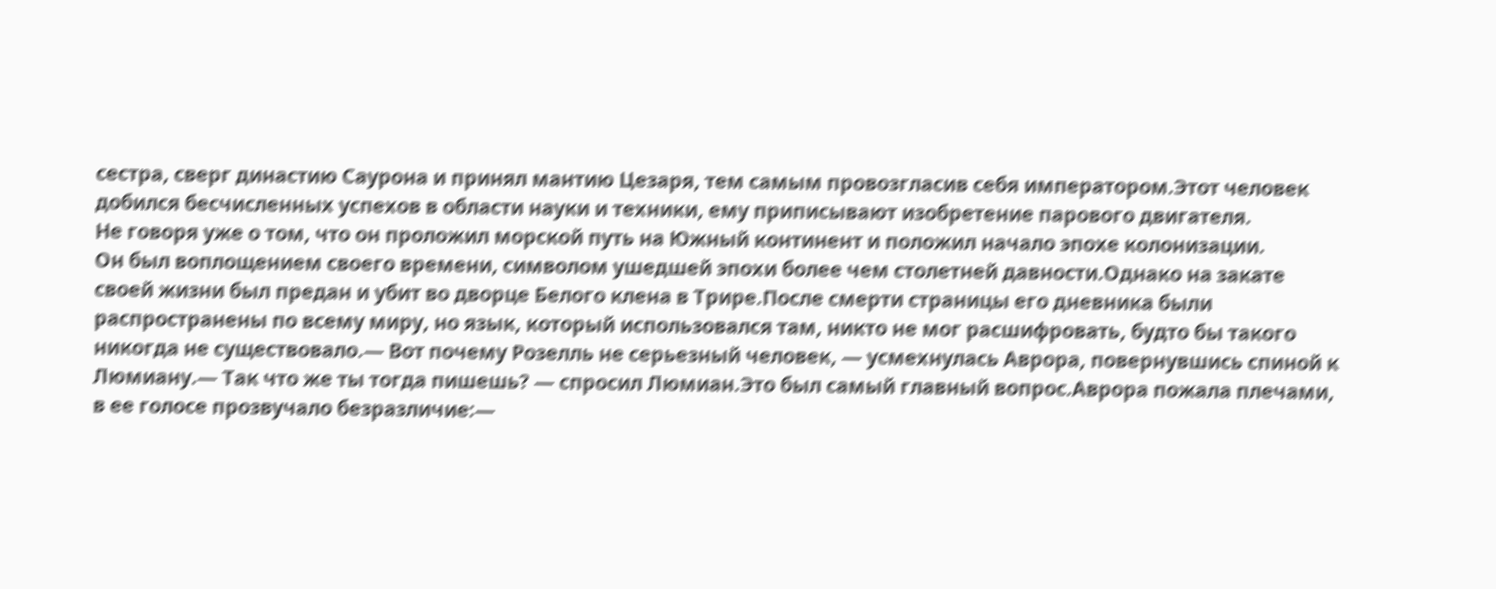сестра, сверг династию Саурона и принял мантию Цезаря, тем самым провозгласив себя императором.Этот человек добился бесчисленных успехов в области науки и техники, ему приписывают изобретение парового двигателя.
Не говоря уже о том, что он проложил морской путь на Южный континент и положил начало эпохе колонизации.
Он был воплощением своего времени, символом ушедшей эпохи более чем столетней давности.Однако на закате своей жизни был предан и убит во дворце Белого клена в Трире.После смерти страницы его дневника были распространены по всему миру, но язык, который использовался там, никто не мог расшифровать, будто бы такого никогда не существовало.— Вот почему Розелль не серьезный человек, — усмехнулась Аврора, повернувшись спиной к Люмиану.— Так что же ты тогда пишешь? — спросил Люмиан.Это был самый главный вопрос.Аврора пожала плечами, в ее голосе прозвучало безразличие:—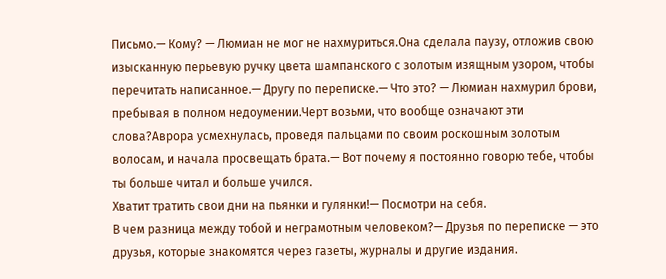Письмо.— Кому? — Люмиан не мог не нахмуриться.Она сделала паузу, отложив свою изысканную перьевую ручку цвета шампанского с золотым изящным узором, чтобы перечитать написанное.— Другу по переписке.— Что это? — Люмиан нахмурил брови, пребывая в полном недоумении.Черт возьми, что вообще означают эти слова?Аврора усмехнулась, проведя пальцами по своим роскошным золотым волосам, и начала просвещать брата.— Вот почему я постоянно говорю тебе, чтобы ты больше читал и больше учился.
Хватит тратить свои дни на пьянки и гулянки!— Посмотри на себя.
В чем разница между тобой и неграмотным человеком?— Друзья по переписке — это друзья, которые знакомятся через газеты, журналы и другие издания.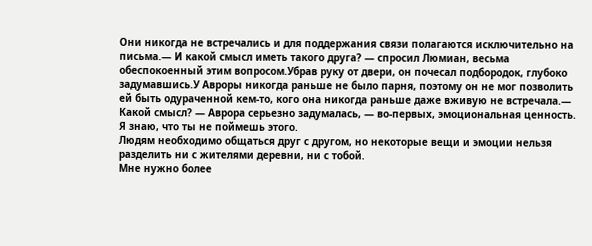Они никогда не встречались и для поддержания связи полагаются исключительно на письма.— И какой смысл иметь такого друга? — спросил Люмиан, весьма обеспокоенный этим вопросом.Убрав руку от двери, он почесал подбородок, глубоко задумавшись.У Авроры никогда раньше не было парня, поэтому он не мог позволить ей быть одураченной кем-то, кого она никогда раньше даже вживую не встречала.— Какой смысл? — Аврора серьезно задумалась, — во-первых, эмоциональная ценность.
Я знаю, что ты не поймешь этого.
Людям необходимо общаться друг с другом, но некоторые вещи и эмоции нельзя разделить ни с жителями деревни, ни с тобой.
Мне нужно более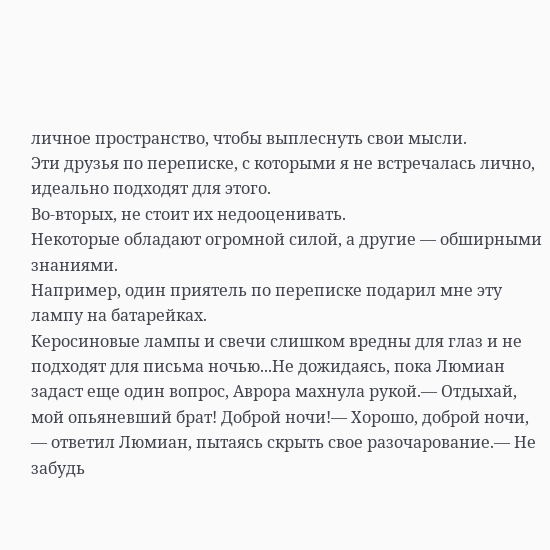личное пространство, чтобы выплеснуть свои мысли.
Эти друзья по переписке, с которыми я не встречалась лично, идеально подходят для этого.
Во-вторых, не стоит их недооценивать.
Некоторые обладают огромной силой, а другие — обширными знаниями.
Например, один приятель по переписке подарил мне эту лампу на батарейках.
Керосиновые лампы и свечи слишком вредны для глаз и не подходят для письма ночью...Не дожидаясь, пока Люмиан задаст еще один вопрос, Аврора махнула рукой.— Отдыхай, мой опьяневший брат! Доброй ночи!— Хорошо, доброй ночи, — ответил Люмиан, пытаясь скрыть свое разочарование.— Не забудь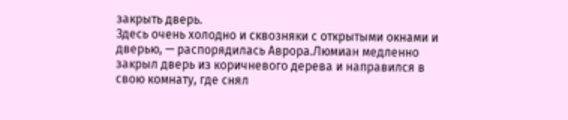закрыть дверь.
Здесь очень холодно и сквозняки с открытыми окнами и дверью, — распорядилась Аврора.Люмиан медленно закрыл дверь из коричневого дерева и направился в свою комнату, где снял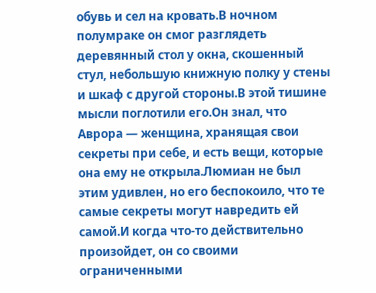обувь и сел на кровать.В ночном полумраке он смог разглядеть деревянный стол у окна, скошенный стул, небольшую книжную полку у стены и шкаф с другой стороны.В этой тишине мысли поглотили его.Он знал, что Аврора — женщина, хранящая свои секреты при себе, и есть вещи, которые она ему не открыла.Люмиан не был этим удивлен, но его беспокоило, что те самые секреты могут навредить ей самой.И когда что-то действительно произойдет, он со своими ограниченными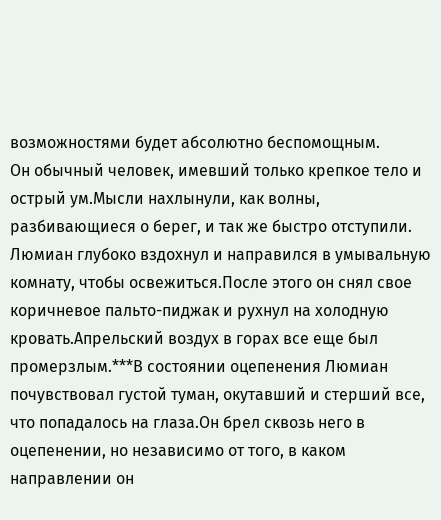возможностями будет абсолютно беспомощным.
Он обычный человек, имевший только крепкое тело и острый ум.Мысли нахлынули, как волны, разбивающиеся о берег, и так же быстро отступили.
Люмиан глубоко вздохнул и направился в умывальную комнату, чтобы освежиться.После этого он снял свое коричневое пальто-пиджак и рухнул на холодную кровать.Апрельский воздух в горах все еще был промерзлым.***В состоянии оцепенения Люмиан почувствовал густой туман, окутавший и стерший все, что попадалось на глаза.Он брел сквозь него в оцепенении, но независимо от того, в каком направлении он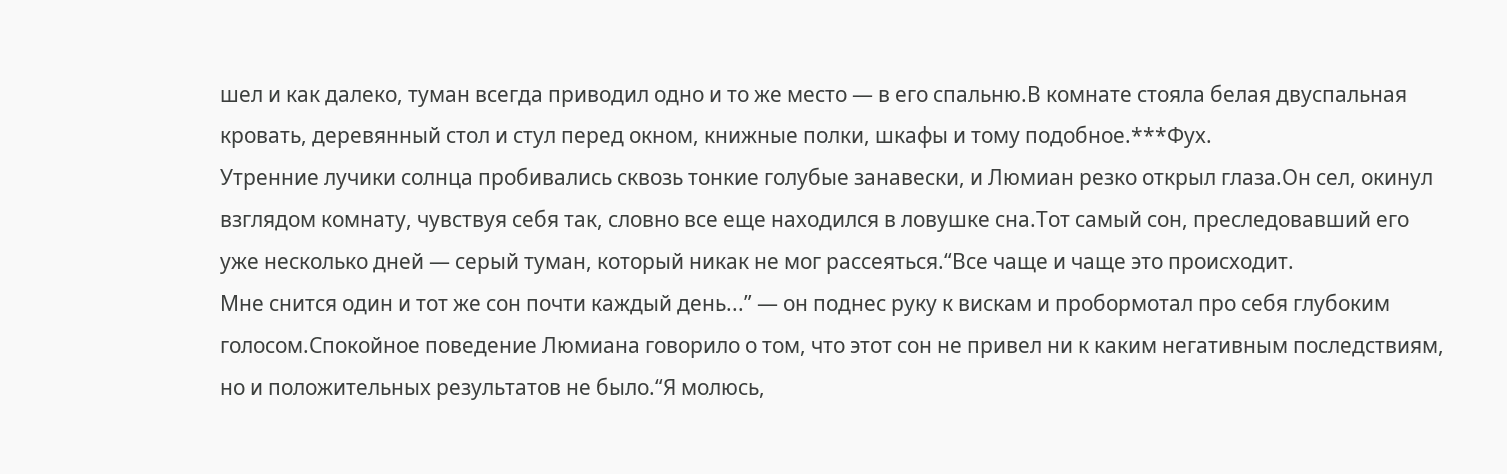шел и как далеко, туман всегда приводил одно и то же место — в его спальню.В комнате стояла белая двуспальная кровать, деревянный стол и стул перед окном, книжные полки, шкафы и тому подобное.***Фух.
Утренние лучики солнца пробивались сквозь тонкие голубые занавески, и Люмиан резко открыл глаза.Он сел, окинул взглядом комнату, чувствуя себя так, словно все еще находился в ловушке сна.Тот самый сон, преследовавший его уже несколько дней — серый туман, который никак не мог рассеяться.“Все чаще и чаще это происходит.
Мне снится один и тот же сон почти каждый день...” — он поднес руку к вискам и пробормотал про себя глубоким голосом.Спокойное поведение Люмиана говорило о том, что этот сон не привел ни к каким негативным последствиям, но и положительных результатов не было.“Я молюсь,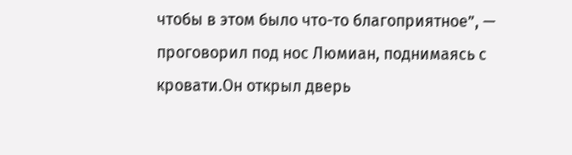чтобы в этом было что-то благоприятное”, — проговорил под нос Люмиан, поднимаясь с кровати.Он открыл дверь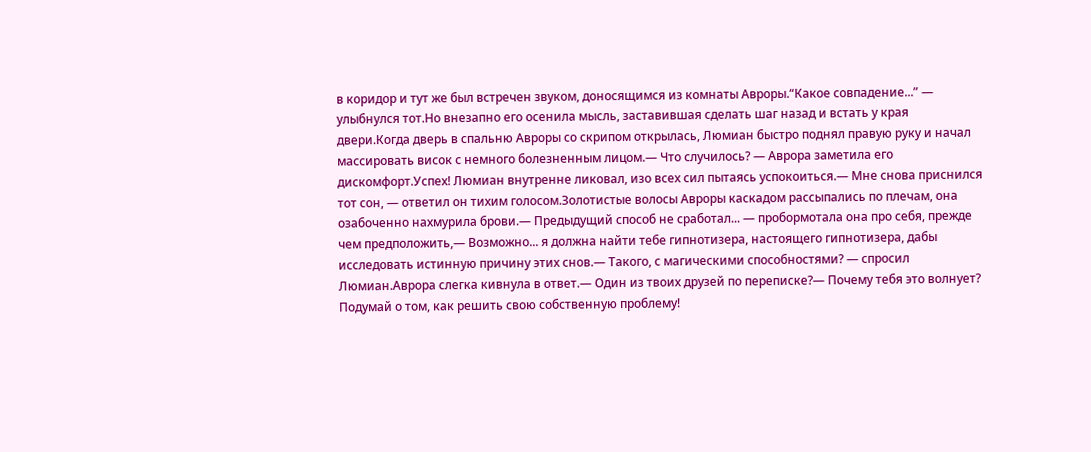в коридор и тут же был встречен звуком, доносящимся из комнаты Авроры.“Какое совпадение...” — улыбнулся тот.Но внезапно его осенила мысль, заставившая сделать шаг назад и встать у края двери.Когда дверь в спальню Авроры со скрипом открылась, Люмиан быстро поднял правую руку и начал массировать висок с немного болезненным лицом.— Что случилось? — Аврора заметила его дискомфорт.Успех! Люмиан внутренне ликовал, изо всех сил пытаясь успокоиться.— Мне снова приснился тот сон, — ответил он тихим голосом.Золотистые волосы Авроры каскадом рассыпались по плечам, она озабоченно нахмурила брови.— Предыдущий способ не сработал... — пробормотала она про себя, прежде чем предположить,— Возможно... я должна найти тебе гипнотизера, настоящего гипнотизера, дабы исследовать истинную причину этих снов.— Такого, с магическими способностями? — спросил Люмиан.Аврора слегка кивнула в ответ.— Один из твоих друзей по переписке?— Почему тебя это волнует? Подумай о том, как решить свою собственную проблему!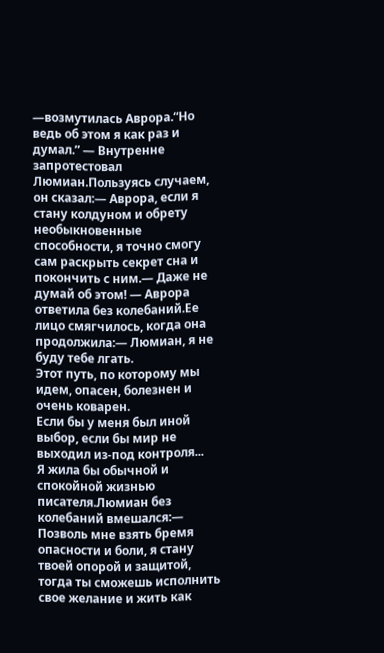—возмутилась Аврора.“Но ведь об этом я как раз и думал.” — Внутренне запротестовал Люмиан.Пользуясь случаем, он сказал:— Аврора, если я стану колдуном и обрету необыкновенные способности, я точно смогу сам раскрыть секрет сна и покончить с ним.— Даже не думай об этом! — Аврора ответила без колебаний.Ее лицо смягчилось, когда она продолжила:— Люмиан, я не буду тебе лгать.
Этот путь, по которому мы идем, опасен, болезнен и очень коварен.
Если бы у меня был иной выбор, если бы мир не выходил из-под контроля...
Я жила бы обычной и спокойной жизнью писателя.Люмиан без колебаний вмешался:— Позволь мне взять бремя опасности и боли, я стану твоей опорой и защитой, тогда ты сможешь исполнить свое желание и жить как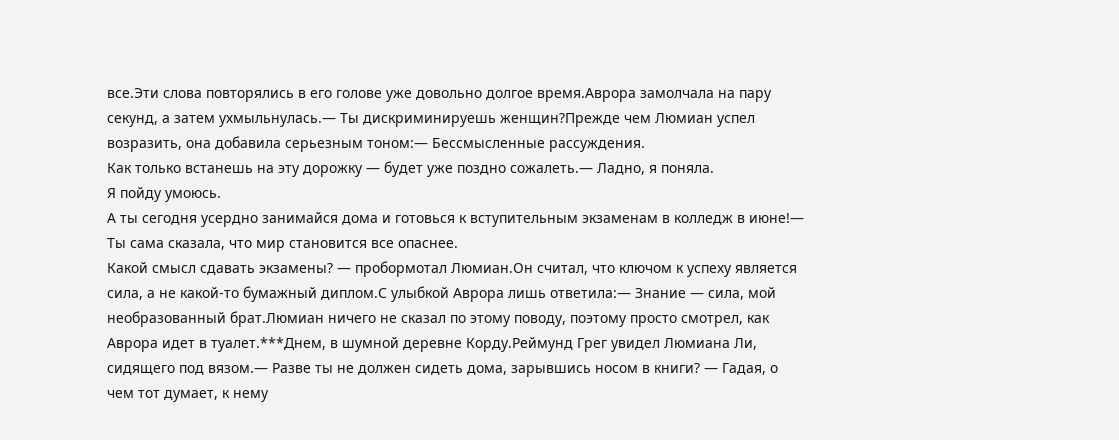все.Эти слова повторялись в его голове уже довольно долгое время.Аврора замолчала на пару секунд, а затем ухмыльнулась.— Ты дискриминируешь женщин?Прежде чем Люмиан успел возразить, она добавила серьезным тоном:— Бессмысленные рассуждения.
Как только встанешь на эту дорожку — будет уже поздно сожалеть.— Ладно, я поняла.
Я пойду умоюсь.
А ты сегодня усердно занимайся дома и готовься к вступительным экзаменам в колледж в июне!— Ты сама сказала, что мир становится все опаснее.
Какой смысл сдавать экзамены? — пробормотал Люмиан.Он считал, что ключом к успеху является сила, а не какой-то бумажный диплом.С улыбкой Аврора лишь ответила:— Знание — сила, мой необразованный брат.Люмиан ничего не сказал по этому поводу, поэтому просто смотрел, как Аврора идет в туалет.***Днем, в шумной деревне Корду.Реймунд Грег увидел Люмиана Ли, сидящего под вязом.— Разве ты не должен сидеть дома, зарывшись носом в книги? — Гадая, о чем тот думает, к нему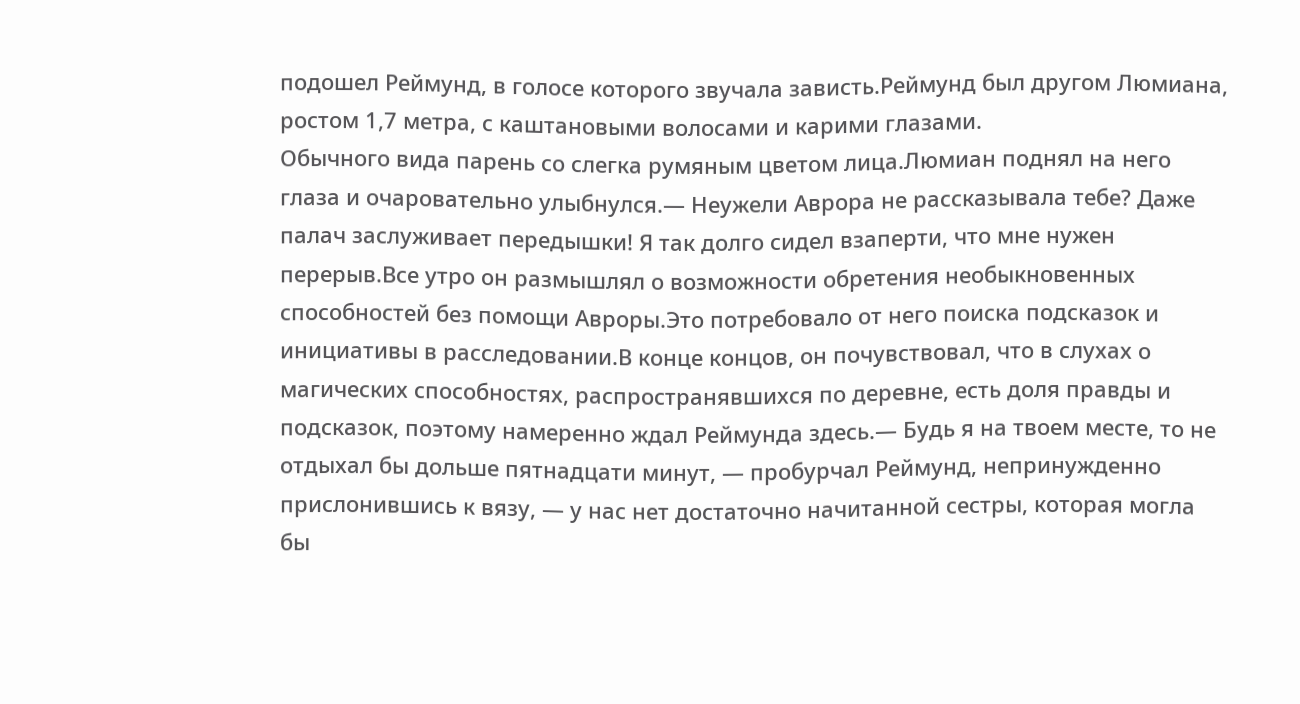подошел Реймунд, в голосе которого звучала зависть.Реймунд был другом Люмиана, ростом 1,7 метра, с каштановыми волосами и карими глазами.
Обычного вида парень со слегка румяным цветом лица.Люмиан поднял на него глаза и очаровательно улыбнулся.— Неужели Аврора не рассказывала тебе? Даже палач заслуживает передышки! Я так долго сидел взаперти, что мне нужен перерыв.Все утро он размышлял о возможности обретения необыкновенных способностей без помощи Авроры.Это потребовало от него поиска подсказок и инициативы в расследовании.В конце концов, он почувствовал, что в слухах о магических способностях, распространявшихся по деревне, есть доля правды и подсказок, поэтому намеренно ждал Реймунда здесь.— Будь я на твоем месте, то не отдыхал бы дольше пятнадцати минут, — пробурчал Реймунд, непринужденно прислонившись к вязу, — у нас нет достаточно начитанной сестры, которая могла бы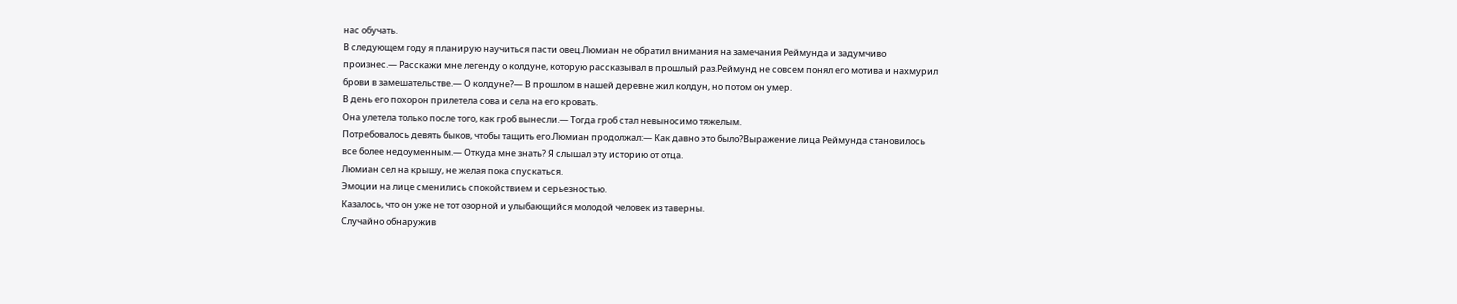нас обучать.
В следующем году я планирую научиться пасти овец.Люмиан не обратил внимания на замечания Реймунда и задумчиво произнес.— Расскажи мне легенду о колдуне, которую рассказывал в прошлый раз.Реймунд не совсем понял его мотива и нахмурил брови в замешательстве.— О колдуне?— В прошлом в нашей деревне жил колдун, но потом он умер.
В день его похорон прилетела сова и села на его кровать.
Она улетела только после того, как гроб вынесли.— Тогда гроб стал невыносимо тяжелым.
Потребовалось девять быков, чтобы тащить его.Люмиан продолжал:— Как давно это было?Выражение лица Реймунда становилось все более недоуменным.— Откуда мне знать? Я слышал эту историю от отца.
Люмиан сел на крышу, не желая пока спускаться.
Эмоции на лице сменились спокойствием и серьезностью.
Казалось, что он уже не тот озорной и улыбающийся молодой человек из таверны.
Случайно обнаружив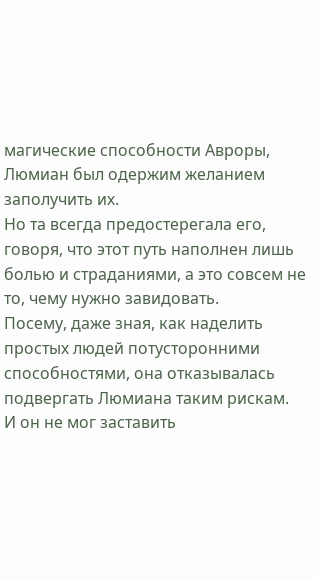магические способности Авроры, Люмиан был одержим желанием заполучить их.
Но та всегда предостерегала его, говоря, что этот путь наполнен лишь болью и страданиями, а это совсем не то, чему нужно завидовать.
Посему, даже зная, как наделить простых людей потусторонними способностями, она отказывалась подвергать Люмиана таким рискам.
И он не мог заставить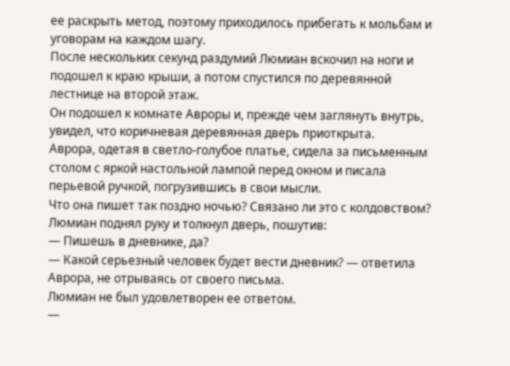ее раскрыть метод, поэтому приходилось прибегать к мольбам и уговорам на каждом шагу.
После нескольких секунд раздумий Люмиан вскочил на ноги и подошел к краю крыши, а потом спустился по деревянной лестнице на второй этаж.
Он подошел к комнате Авроры и, прежде чем заглянуть внутрь, увидел, что коричневая деревянная дверь приоткрыта.
Аврора, одетая в светло-голубое платье, сидела за письменным столом с яркой настольной лампой перед окном и писала перьевой ручкой, погрузившись в свои мысли.
Что она пишет так поздно ночью? Связано ли это с колдовством? Люмиан поднял руку и толкнул дверь, пошутив:
— Пишешь в дневнике, да?
— Какой серьезный человек будет вести дневник? — ответила Аврора, не отрываясь от своего письма.
Люмиан не был удовлетворен ее ответом.
—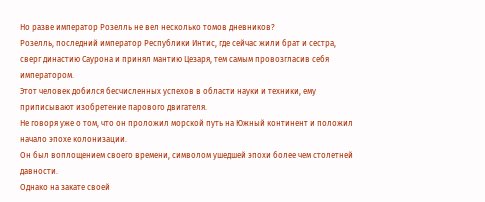Но разве император Розелль не вел несколько томов дневников?
Розелль, последний император Республики Интис, где сейчас жили брат и сестра, сверг династию Саурона и принял мантию Цезаря, тем самым провозгласив себя императором.
Этот человек добился бесчисленных успехов в области науки и техники, ему приписывают изобретение парового двигателя.
Не говоря уже о том, что он проложил морской путь на Южный континент и положил начало эпохе колонизации.
Он был воплощением своего времени, символом ушедшей эпохи более чем столетней давности.
Однако на закате своей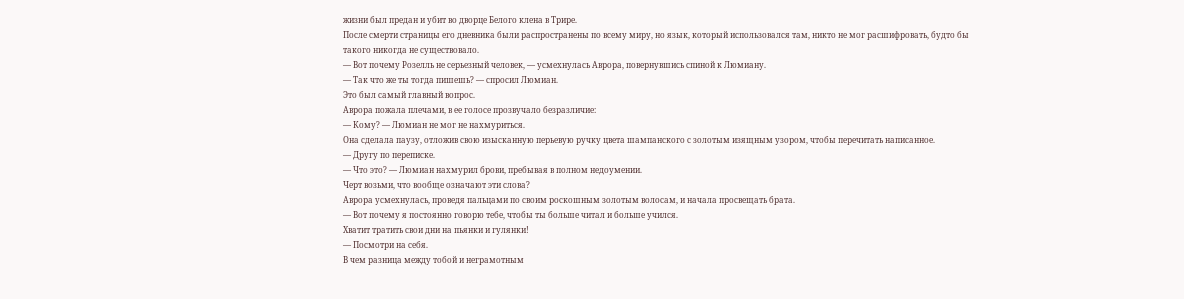жизни был предан и убит во дворце Белого клена в Трире.
После смерти страницы его дневника были распространены по всему миру, но язык, который использовался там, никто не мог расшифровать, будто бы такого никогда не существовало.
— Вот почему Розелль не серьезный человек, — усмехнулась Аврора, повернувшись спиной к Люмиану.
— Так что же ты тогда пишешь? — спросил Люмиан.
Это был самый главный вопрос.
Аврора пожала плечами, в ее голосе прозвучало безразличие:
— Кому? — Люмиан не мог не нахмуриться.
Она сделала паузу, отложив свою изысканную перьевую ручку цвета шампанского с золотым изящным узором, чтобы перечитать написанное.
— Другу по переписке.
— Что это? — Люмиан нахмурил брови, пребывая в полном недоумении.
Черт возьми, что вообще означают эти слова?
Аврора усмехнулась, проведя пальцами по своим роскошным золотым волосам, и начала просвещать брата.
— Вот почему я постоянно говорю тебе, чтобы ты больше читал и больше учился.
Хватит тратить свои дни на пьянки и гулянки!
— Посмотри на себя.
В чем разница между тобой и неграмотным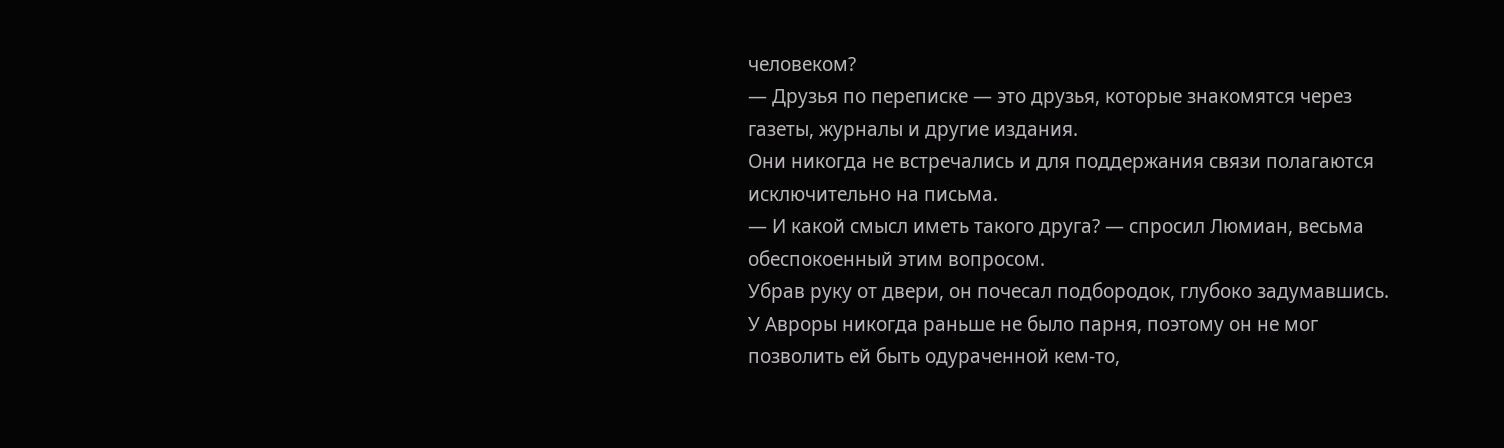человеком?
— Друзья по переписке — это друзья, которые знакомятся через газеты, журналы и другие издания.
Они никогда не встречались и для поддержания связи полагаются исключительно на письма.
— И какой смысл иметь такого друга? — спросил Люмиан, весьма обеспокоенный этим вопросом.
Убрав руку от двери, он почесал подбородок, глубоко задумавшись.
У Авроры никогда раньше не было парня, поэтому он не мог позволить ей быть одураченной кем-то,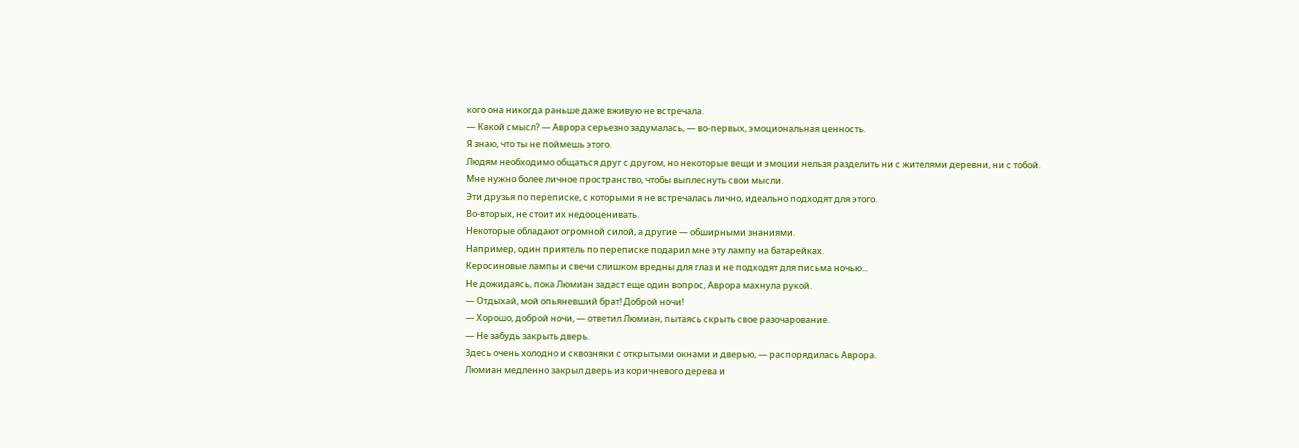кого она никогда раньше даже вживую не встречала.
— Какой смысл? — Аврора серьезно задумалась, — во-первых, эмоциональная ценность.
Я знаю, что ты не поймешь этого.
Людям необходимо общаться друг с другом, но некоторые вещи и эмоции нельзя разделить ни с жителями деревни, ни с тобой.
Мне нужно более личное пространство, чтобы выплеснуть свои мысли.
Эти друзья по переписке, с которыми я не встречалась лично, идеально подходят для этого.
Во-вторых, не стоит их недооценивать.
Некоторые обладают огромной силой, а другие — обширными знаниями.
Например, один приятель по переписке подарил мне эту лампу на батарейках.
Керосиновые лампы и свечи слишком вредны для глаз и не подходят для письма ночью...
Не дожидаясь, пока Люмиан задаст еще один вопрос, Аврора махнула рукой.
— Отдыхай, мой опьяневший брат! Доброй ночи!
— Хорошо, доброй ночи, — ответил Люмиан, пытаясь скрыть свое разочарование.
— Не забудь закрыть дверь.
Здесь очень холодно и сквозняки с открытыми окнами и дверью, — распорядилась Аврора.
Люмиан медленно закрыл дверь из коричневого дерева и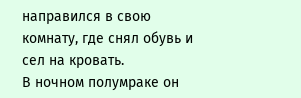направился в свою комнату, где снял обувь и сел на кровать.
В ночном полумраке он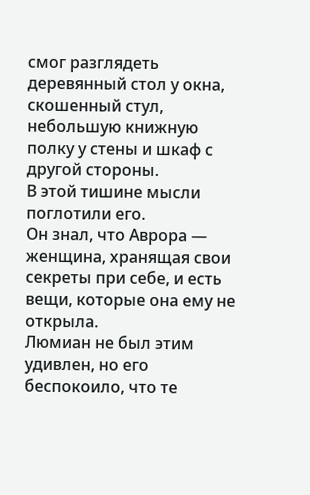смог разглядеть деревянный стол у окна, скошенный стул, небольшую книжную полку у стены и шкаф с другой стороны.
В этой тишине мысли поглотили его.
Он знал, что Аврора — женщина, хранящая свои секреты при себе, и есть вещи, которые она ему не открыла.
Люмиан не был этим удивлен, но его беспокоило, что те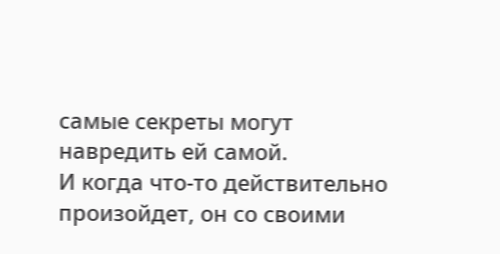самые секреты могут навредить ей самой.
И когда что-то действительно произойдет, он со своими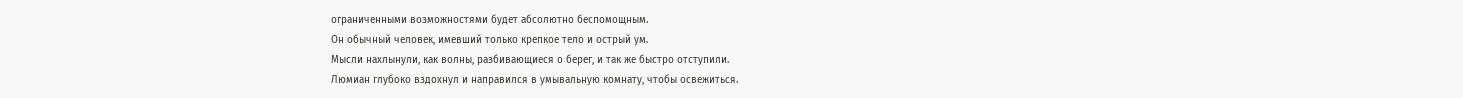ограниченными возможностями будет абсолютно беспомощным.
Он обычный человек, имевший только крепкое тело и острый ум.
Мысли нахлынули, как волны, разбивающиеся о берег, и так же быстро отступили.
Люмиан глубоко вздохнул и направился в умывальную комнату, чтобы освежиться.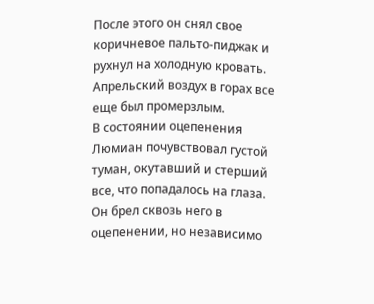После этого он снял свое коричневое пальто-пиджак и рухнул на холодную кровать.
Апрельский воздух в горах все еще был промерзлым.
В состоянии оцепенения Люмиан почувствовал густой туман, окутавший и стерший все, что попадалось на глаза.
Он брел сквозь него в оцепенении, но независимо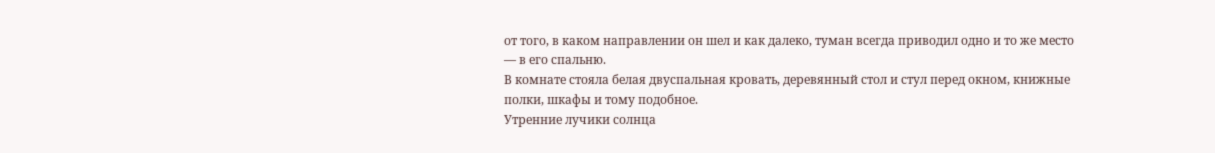от того, в каком направлении он шел и как далеко, туман всегда приводил одно и то же место — в его спальню.
В комнате стояла белая двуспальная кровать, деревянный стол и стул перед окном, книжные полки, шкафы и тому подобное.
Утренние лучики солнца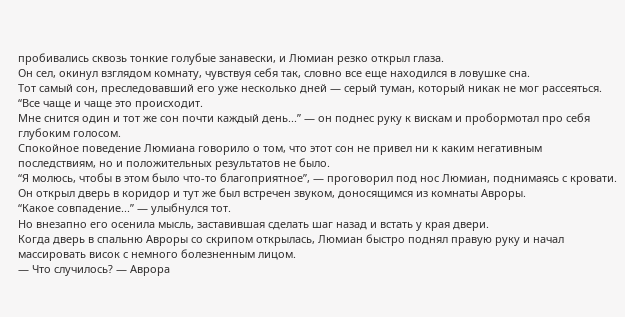пробивались сквозь тонкие голубые занавески, и Люмиан резко открыл глаза.
Он сел, окинул взглядом комнату, чувствуя себя так, словно все еще находился в ловушке сна.
Тот самый сон, преследовавший его уже несколько дней — серый туман, который никак не мог рассеяться.
“Все чаще и чаще это происходит.
Мне снится один и тот же сон почти каждый день...” — он поднес руку к вискам и пробормотал про себя глубоким голосом.
Спокойное поведение Люмиана говорило о том, что этот сон не привел ни к каким негативным последствиям, но и положительных результатов не было.
“Я молюсь, чтобы в этом было что-то благоприятное”, — проговорил под нос Люмиан, поднимаясь с кровати.
Он открыл дверь в коридор и тут же был встречен звуком, доносящимся из комнаты Авроры.
“Какое совпадение...” — улыбнулся тот.
Но внезапно его осенила мысль, заставившая сделать шаг назад и встать у края двери.
Когда дверь в спальню Авроры со скрипом открылась, Люмиан быстро поднял правую руку и начал массировать висок с немного болезненным лицом.
— Что случилось? — Аврора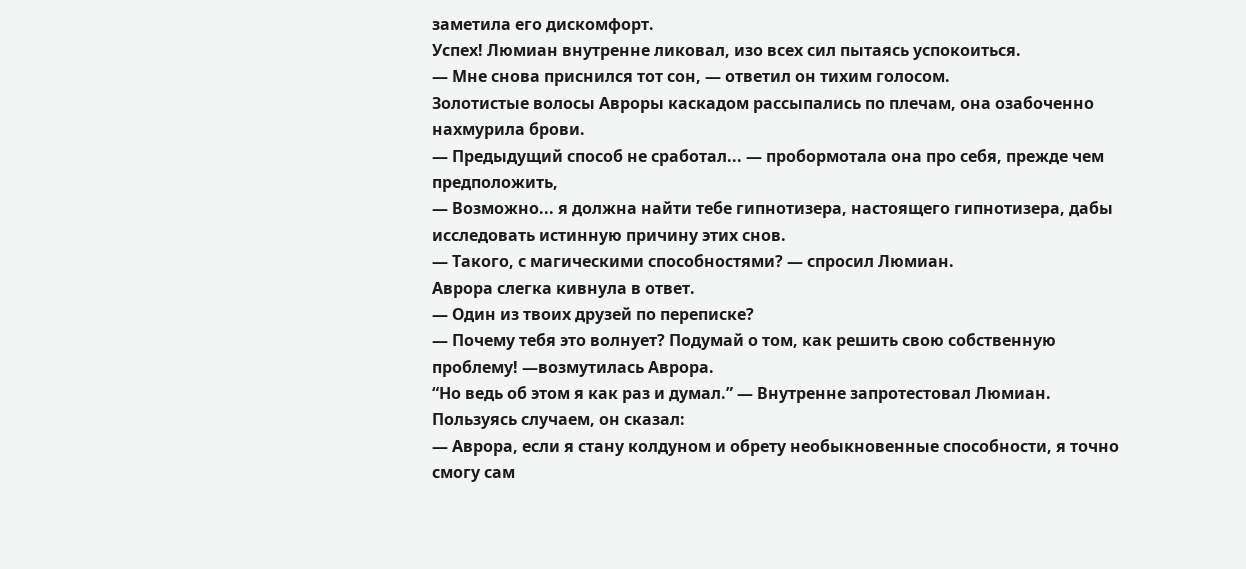заметила его дискомфорт.
Успех! Люмиан внутренне ликовал, изо всех сил пытаясь успокоиться.
— Мне снова приснился тот сон, — ответил он тихим голосом.
Золотистые волосы Авроры каскадом рассыпались по плечам, она озабоченно нахмурила брови.
— Предыдущий способ не сработал... — пробормотала она про себя, прежде чем предположить,
— Возможно... я должна найти тебе гипнотизера, настоящего гипнотизера, дабы исследовать истинную причину этих снов.
— Такого, с магическими способностями? — спросил Люмиан.
Аврора слегка кивнула в ответ.
— Один из твоих друзей по переписке?
— Почему тебя это волнует? Подумай о том, как решить свою собственную проблему! —возмутилась Аврора.
“Но ведь об этом я как раз и думал.” — Внутренне запротестовал Люмиан.
Пользуясь случаем, он сказал:
— Аврора, если я стану колдуном и обрету необыкновенные способности, я точно смогу сам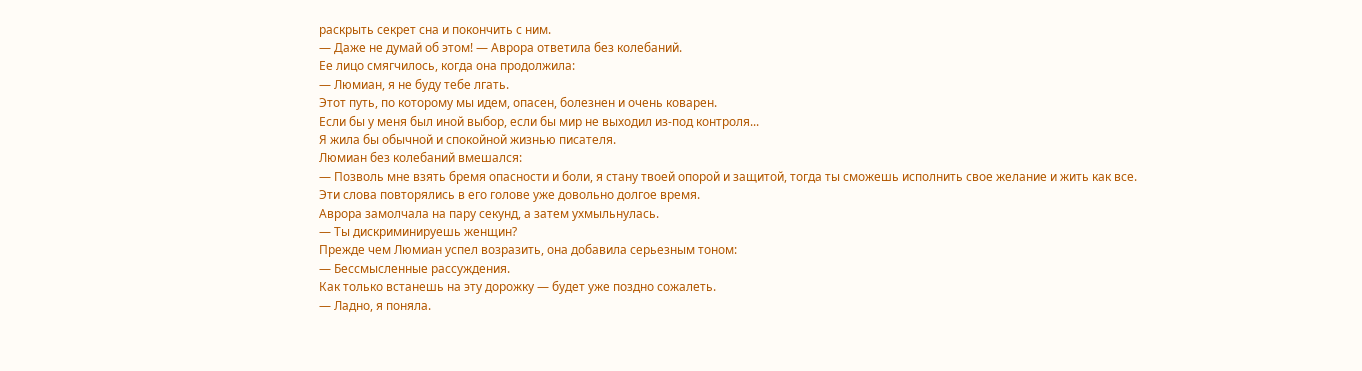раскрыть секрет сна и покончить с ним.
— Даже не думай об этом! — Аврора ответила без колебаний.
Ее лицо смягчилось, когда она продолжила:
— Люмиан, я не буду тебе лгать.
Этот путь, по которому мы идем, опасен, болезнен и очень коварен.
Если бы у меня был иной выбор, если бы мир не выходил из-под контроля...
Я жила бы обычной и спокойной жизнью писателя.
Люмиан без колебаний вмешался:
— Позволь мне взять бремя опасности и боли, я стану твоей опорой и защитой, тогда ты сможешь исполнить свое желание и жить как все.
Эти слова повторялись в его голове уже довольно долгое время.
Аврора замолчала на пару секунд, а затем ухмыльнулась.
— Ты дискриминируешь женщин?
Прежде чем Люмиан успел возразить, она добавила серьезным тоном:
— Бессмысленные рассуждения.
Как только встанешь на эту дорожку — будет уже поздно сожалеть.
— Ладно, я поняла.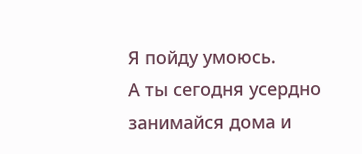Я пойду умоюсь.
А ты сегодня усердно занимайся дома и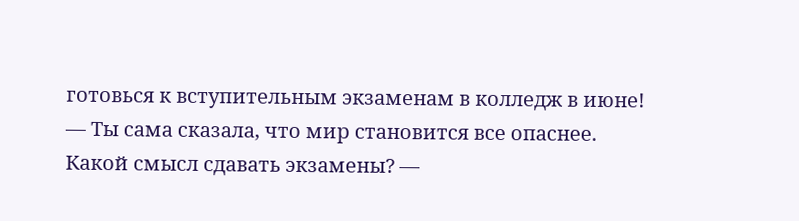готовься к вступительным экзаменам в колледж в июне!
— Ты сама сказала, что мир становится все опаснее.
Какой смысл сдавать экзамены? —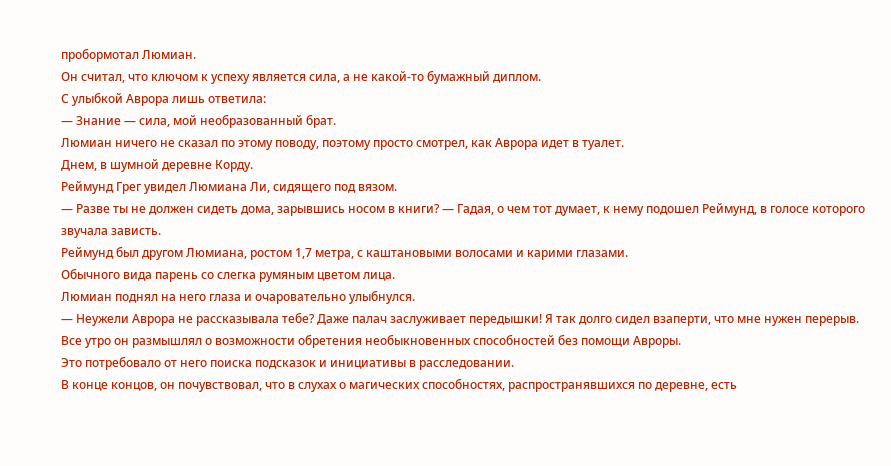пробормотал Люмиан.
Он считал, что ключом к успеху является сила, а не какой-то бумажный диплом.
С улыбкой Аврора лишь ответила:
— Знание — сила, мой необразованный брат.
Люмиан ничего не сказал по этому поводу, поэтому просто смотрел, как Аврора идет в туалет.
Днем, в шумной деревне Корду.
Реймунд Грег увидел Люмиана Ли, сидящего под вязом.
— Разве ты не должен сидеть дома, зарывшись носом в книги? — Гадая, о чем тот думает, к нему подошел Реймунд, в голосе которого звучала зависть.
Реймунд был другом Люмиана, ростом 1,7 метра, с каштановыми волосами и карими глазами.
Обычного вида парень со слегка румяным цветом лица.
Люмиан поднял на него глаза и очаровательно улыбнулся.
— Неужели Аврора не рассказывала тебе? Даже палач заслуживает передышки! Я так долго сидел взаперти, что мне нужен перерыв.
Все утро он размышлял о возможности обретения необыкновенных способностей без помощи Авроры.
Это потребовало от него поиска подсказок и инициативы в расследовании.
В конце концов, он почувствовал, что в слухах о магических способностях, распространявшихся по деревне, есть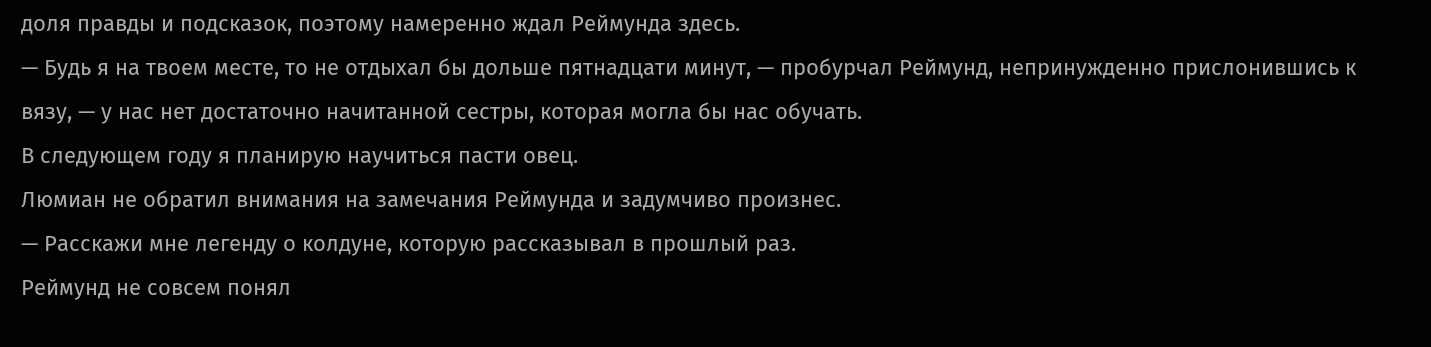доля правды и подсказок, поэтому намеренно ждал Реймунда здесь.
— Будь я на твоем месте, то не отдыхал бы дольше пятнадцати минут, — пробурчал Реймунд, непринужденно прислонившись к вязу, — у нас нет достаточно начитанной сестры, которая могла бы нас обучать.
В следующем году я планирую научиться пасти овец.
Люмиан не обратил внимания на замечания Реймунда и задумчиво произнес.
— Расскажи мне легенду о колдуне, которую рассказывал в прошлый раз.
Реймунд не совсем понял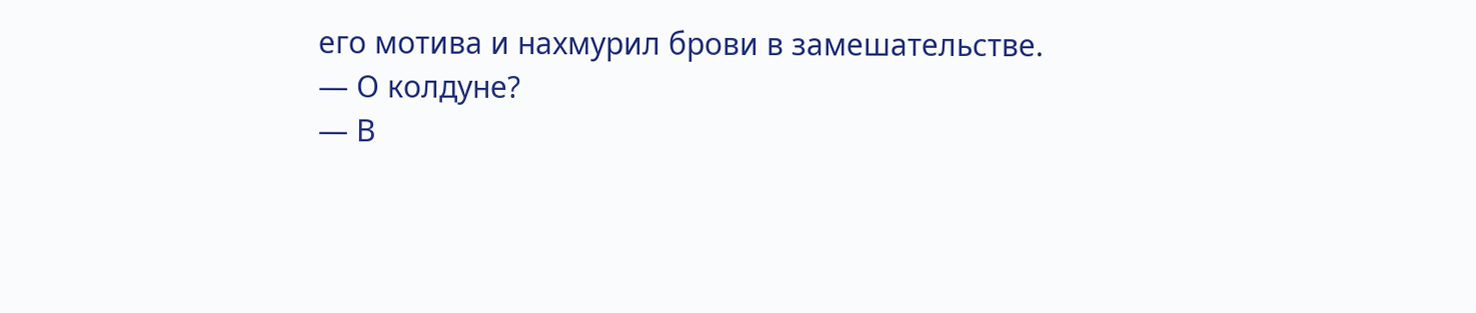его мотива и нахмурил брови в замешательстве.
— О колдуне?
— В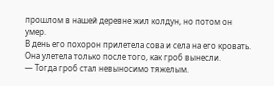прошлом в нашей деревне жил колдун, но потом он умер.
В день его похорон прилетела сова и села на его кровать.
Она улетела только после того, как гроб вынесли.
— Тогда гроб стал невыносимо тяжелым.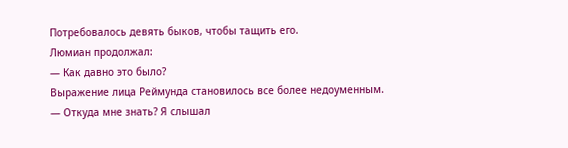Потребовалось девять быков, чтобы тащить его.
Люмиан продолжал:
— Как давно это было?
Выражение лица Реймунда становилось все более недоуменным.
— Откуда мне знать? Я слышал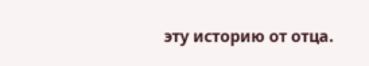эту историю от отца.